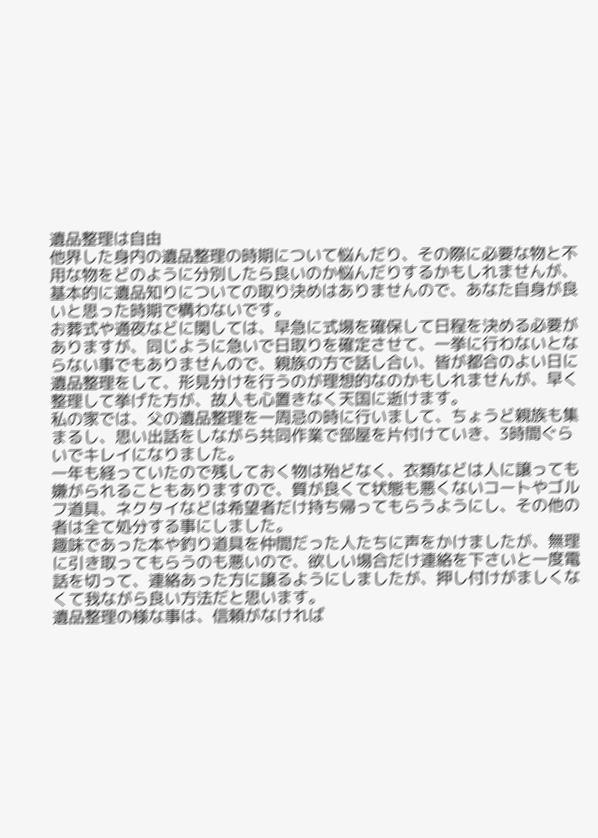遺品整理は自由
他界した身内の遺品整理の時期について悩んだり、その際に必要な物と不用な物をどのように分別したら良いのか悩んだりするかもしれませんが、基本的に遺品知りについての取り決めはありませんので、あなた自身が良いと思った時期で構わないです。
お葬式や通夜などに関しては、早急に式場を確保して日程を決める必要がありますが、同じように急いで日取りを確定させて、一挙に行わないとならない事でもありませんので、親族の方で話し合い、皆が都合のよい日に遺品整理をして、形見分けを行うのが理想的なのかもしれませんが、早く整理して挙げた方が、故人も心置きなく天国に逝けます。
私の家では、父の遺品整理を一周忌の時に行いまして、ちょうど親族も集まるし、思い出話をしながら共同作業で部屋を片付けていき、3時間ぐらいでキレイになりました。
一年も経っていたので残しておく物は殆どなく、衣類などは人に譲っても嫌がられることもありますので、質が良くて状態も悪くないコートやゴルフ道具、ネクタイなどは希望者だけ持ち帰ってもらうようにし、その他の者は全て処分する事にしました。
趣味であった本や釣り道具を仲間だった人たちに声をかけましたが、無理に引き取ってもらうのも悪いので、欲しい場合だけ連絡を下さいと一度電話を切って、連絡あった方に譲るようにしましたが、押し付けがましくなくて我ながら良い方法だと思います。
遺品整理の様な事は、信頼がなければ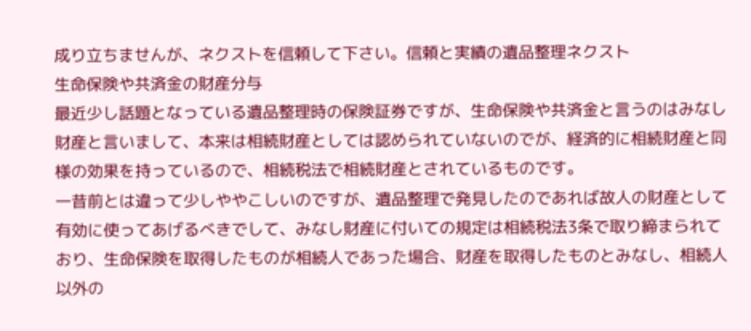成り立ちませんが、ネクストを信頼して下さい。信頼と実績の遺品整理ネクスト
生命保険や共済金の財産分与
最近少し話題となっている遺品整理時の保険証券ですが、生命保険や共済金と言うのはみなし財産と言いまして、本来は相続財産としては認められていないのでが、経済的に相続財産と同様の効果を持っているので、相続税法で相続財産とされているものです。
一昔前とは違って少しややこしいのですが、遺品整理で発見したのであれば故人の財産として有効に使ってあげるべきでして、みなし財産に付いての規定は相続税法3条で取り締まられており、生命保険を取得したものが相続人であった場合、財産を取得したものとみなし、相続人以外の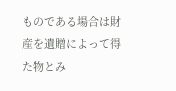ものである場合は財産を遺贈によって得た物とみ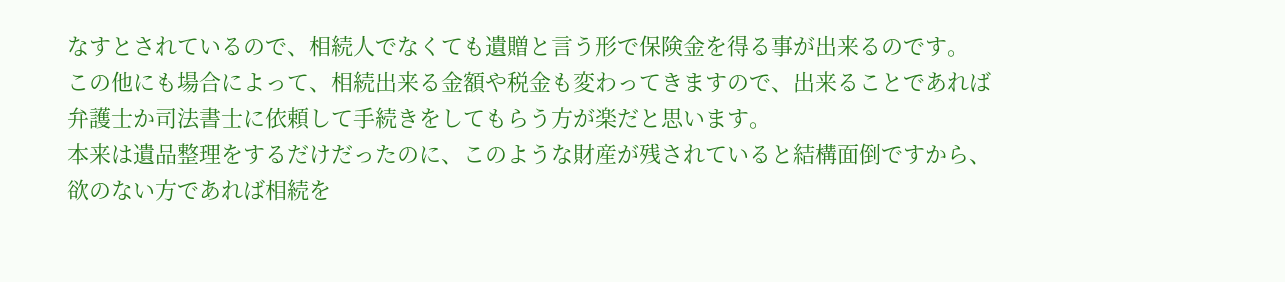なすとされているので、相続人でなくても遺贈と言う形で保険金を得る事が出来るのです。
この他にも場合によって、相続出来る金額や税金も変わってきますので、出来ることであれば弁護士か司法書士に依頼して手続きをしてもらう方が楽だと思います。
本来は遺品整理をするだけだったのに、このような財産が残されていると結構面倒ですから、欲のない方であれば相続を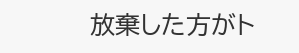放棄した方がト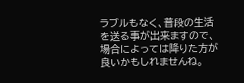ラブルもなく、普段の生活を送る事が出来ますので、場合によっては降りた方が良いかもしれませんね。